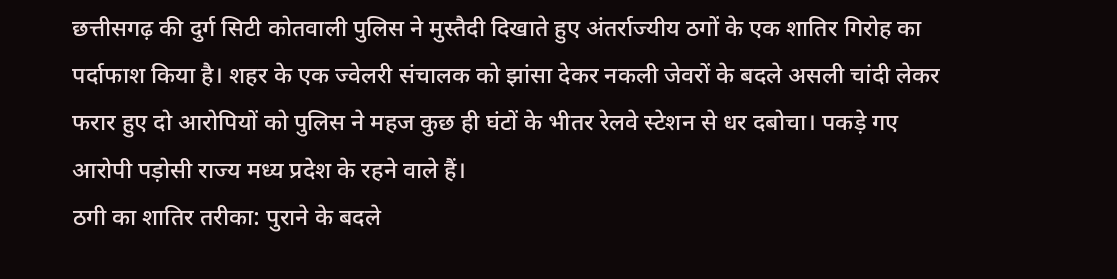छत्तीसगढ़ की दुर्ग सिटी कोतवाली पुलिस ने मुस्तैदी दिखाते हुए अंतर्राज्यीय ठगों के एक शातिर गिरोह का पर्दाफाश किया है। शहर के एक ज्वेलरी संचालक को झांसा देकर नकली जेवरों के बदले असली चांदी लेकर फरार हुए दो आरोपियों को पुलिस ने महज कुछ ही घंटों के भीतर रेलवे स्टेशन से धर दबोचा। पकड़े गए आरोपी पड़ोसी राज्य मध्य प्रदेश के रहने वाले हैं।
ठगी का शातिर तरीका: पुराने के बदले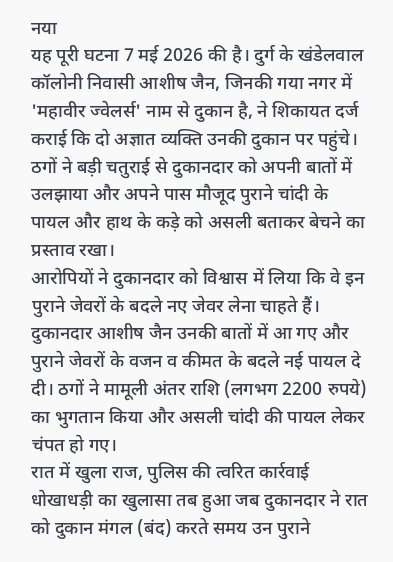नया
यह पूरी घटना 7 मई 2026 की है। दुर्ग के खंडेलवाल कॉलोनी निवासी आशीष जैन, जिनकी गया नगर में 'महावीर ज्वेलर्स' नाम से दुकान है, ने शिकायत दर्ज कराई कि दो अज्ञात व्यक्ति उनकी दुकान पर पहुंचे। ठगों ने बड़ी चतुराई से दुकानदार को अपनी बातों में उलझाया और अपने पास मौजूद पुराने चांदी के पायल और हाथ के कड़े को असली बताकर बेचने का प्रस्ताव रखा।
आरोपियों ने दुकानदार को विश्वास में लिया कि वे इन पुराने जेवरों के बदले नए जेवर लेना चाहते हैं। दुकानदार आशीष जैन उनकी बातों में आ गए और पुराने जेवरों के वजन व कीमत के बदले नई पायल दे दी। ठगों ने मामूली अंतर राशि (लगभग 2200 रुपये) का भुगतान किया और असली चांदी की पायल लेकर चंपत हो गए।
रात में खुला राज, पुलिस की त्वरित कार्रवाई
धोखाधड़ी का खुलासा तब हुआ जब दुकानदार ने रात को दुकान मंगल (बंद) करते समय उन पुराने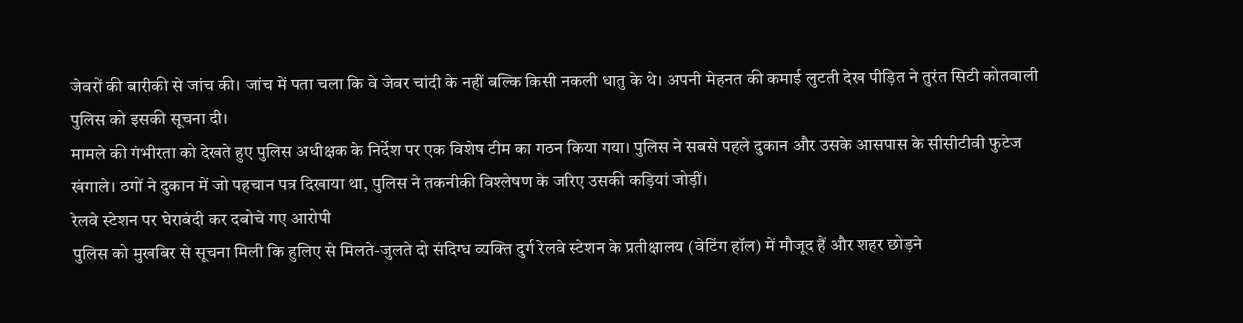जेवरों की बारीकी से जांच की। जांच में पता चला कि वे जेवर चांदी के नहीं बल्कि किसी नकली धातु के थे। अपनी मेहनत की कमाई लुटती देख पीड़ित ने तुरंत सिटी कोतवाली पुलिस को इसकी सूचना दी।
मामले की गंभीरता को देखते हुए पुलिस अधीक्षक के निर्देश पर एक विशेष टीम का गठन किया गया। पुलिस ने सबसे पहले दुकान और उसके आसपास के सीसीटीवी फुटेज खंगाले। ठगों ने दुकान में जो पहचान पत्र दिखाया था, पुलिस ने तकनीकी विश्लेषण के जरिए उसकी कड़ियां जोड़ीं।
रेलवे स्टेशन पर घेराबंदी कर दबोचे गए आरोपी
पुलिस को मुखबिर से सूचना मिली कि हुलिए से मिलते-जुलते दो संदिग्ध व्यक्ति दुर्ग रेलवे स्टेशन के प्रतीक्षालय (वेटिंग हॉल) में मौजूद हैं और शहर छोड़ने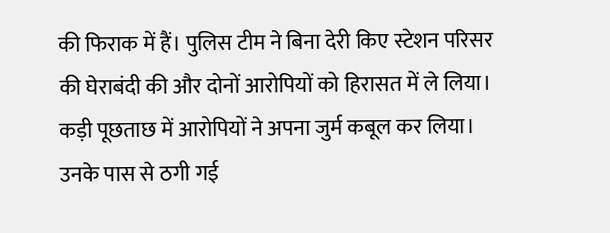की फिराक में हैं। पुलिस टीम ने बिना देरी किए स्टेशन परिसर की घेराबंदी की और दोनों आरोपियों को हिरासत में ले लिया।
कड़ी पूछताछ में आरोपियों ने अपना जुर्म कबूल कर लिया। उनके पास से ठगी गई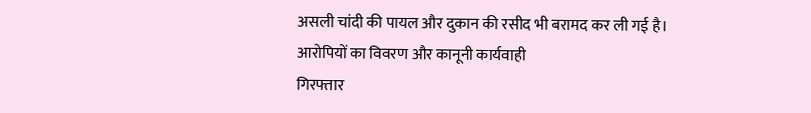असली चांदी की पायल और दुकान की रसीद भी बरामद कर ली गई है।
आरोपियों का विवरण और कानूनी कार्यवाही
गिरफ्तार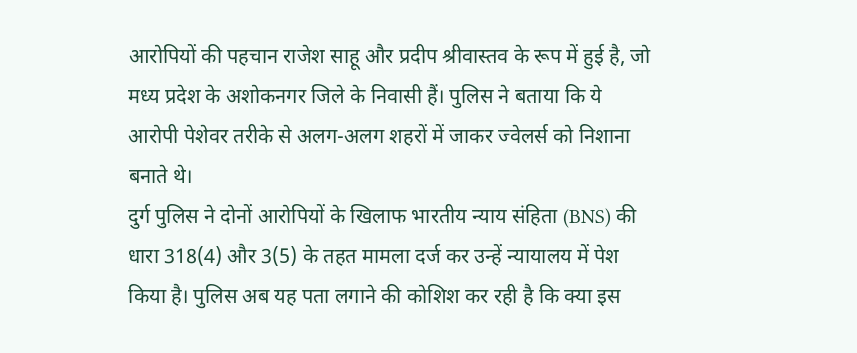आरोपियों की पहचान राजेश साहू और प्रदीप श्रीवास्तव के रूप में हुई है, जो मध्य प्रदेश के अशोकनगर जिले के निवासी हैं। पुलिस ने बताया कि ये आरोपी पेशेवर तरीके से अलग-अलग शहरों में जाकर ज्वेलर्स को निशाना बनाते थे।
दुर्ग पुलिस ने दोनों आरोपियों के खिलाफ भारतीय न्याय संहिता (BNS) की धारा 318(4) और 3(5) के तहत मामला दर्ज कर उन्हें न्यायालय में पेश किया है। पुलिस अब यह पता लगाने की कोशिश कर रही है कि क्या इस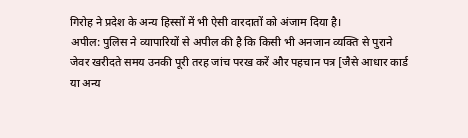गिरोह ने प्रदेश के अन्य हिस्सों में भी ऐसी वारदातों को अंजाम दिया है।
अपील: पुलिस ने व्यापारियों से अपील की है कि किसी भी अनजान व्यक्ति से पुराने जेवर खरीदते समय उनकी पूरी तरह जांच परख करें और पहचान पत्र [जैसे आधार कार्ड या अन्य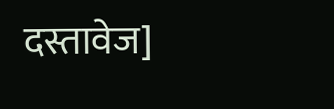दस्तावेज]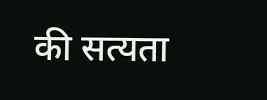की सत्यता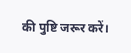की पुष्टि जरूर करें।